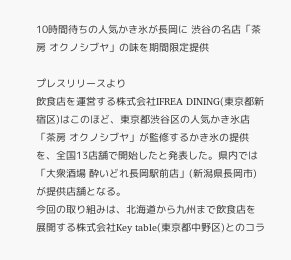10時間待ちの人気かき氷が長岡に 渋谷の名店「茶房 オクノシブヤ」の味を期間限定提供

プレスリリースより
飲食店を運営する株式会社IFREA DINING(東京都新宿区)はこのほど、東京都渋谷区の人気かき氷店「茶房 オクノシブヤ」が監修するかき氷の提供を、全国13店舗で開始したと発表した。県内では「大衆酒場 酔いどれ長岡駅前店」(新潟県長岡市)が提供店舗となる。
今回の取り組みは、北海道から九州まで飲食店を展開する株式会社Key table(東京都中野区)とのコラ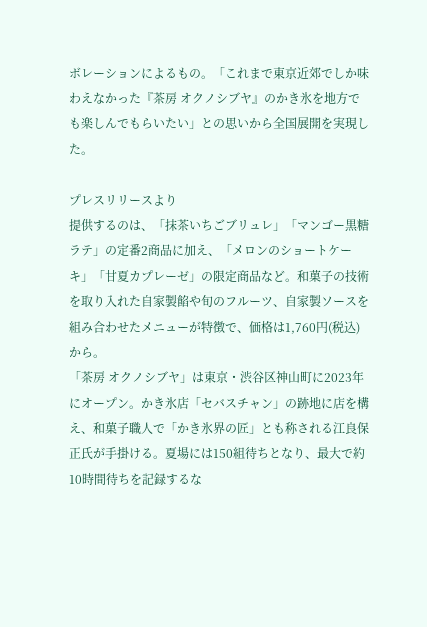ボレーションによるもの。「これまで東京近郊でしか味わえなかった『茶房 オクノシブヤ』のかき氷を地方でも楽しんでもらいたい」との思いから全国展開を実現した。

プレスリリースより
提供するのは、「抹茶いちごブリュレ」「マンゴー黒糖ラテ」の定番2商品に加え、「メロンのショートケーキ」「甘夏カプレーゼ」の限定商品など。和菓子の技術を取り入れた自家製餡や旬のフルーツ、自家製ソースを組み合わせたメニューが特徴で、価格は1,760円(税込)から。
「茶房 オクノシブヤ」は東京・渋谷区神山町に2023年にオープン。かき氷店「セバスチャン」の跡地に店を構え、和菓子職人で「かき氷界の匠」とも称される江良保正氏が手掛ける。夏場には150組待ちとなり、最大で約10時間待ちを記録するな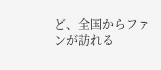ど、全国からファンが訪れる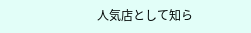人気店として知ら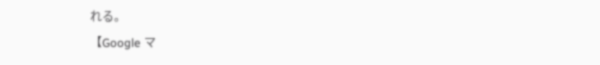れる。
【Google マ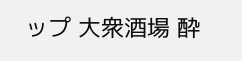ップ 大衆酒場 酔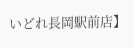いどれ長岡駅前店】